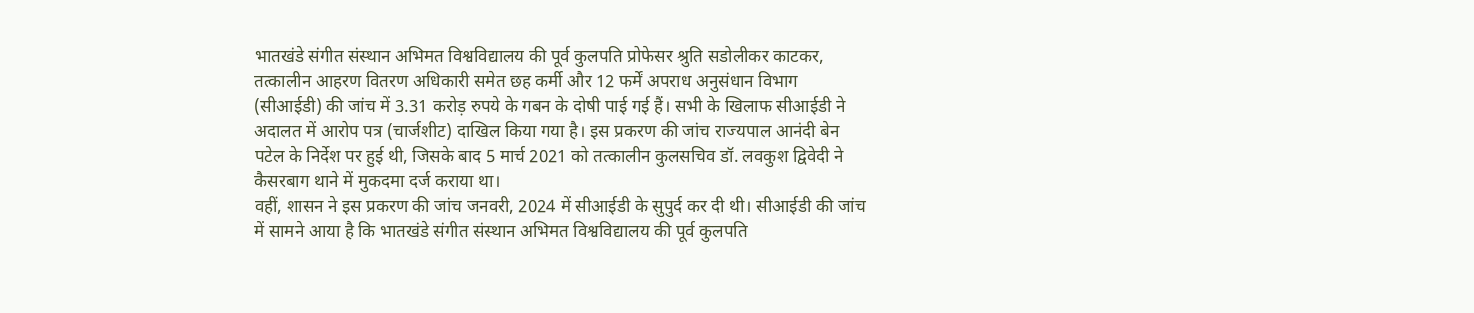भातखंडे संगीत संस्थान अभिमत विश्वविद्यालय की पूर्व कुलपति प्रोफेसर श्रुति सडोलीकर काटकर, तत्कालीन आहरण वितरण अधिकारी समेत छह कर्मी और 12 फर्में अपराध अनुसंधान विभाग (सीआईडी) की जांच में 3.31 करोड़ रुपये के गबन के दोषी पाई गई हैं। सभी के खिलाफ सीआईडी ने अदालत में आरोप पत्र (चार्जशीट) दाखिल किया गया है। इस प्रकरण की जांच राज्यपाल आनंदी बेन पटेल के निर्देश पर हुई थी, जिसके बाद 5 मार्च 2021 को तत्कालीन कुलसचिव डॉ. लवकुश द्विवेदी ने कैसरबाग थाने में मुकदमा दर्ज कराया था।
वहीं, शासन ने इस प्रकरण की जांच जनवरी, 2024 में सीआईडी के सुपुर्द कर दी थी। सीआईडी की जांच में सामने आया है कि भातखंडे संगीत संस्थान अभिमत विश्वविद्यालय की पूर्व कुलपति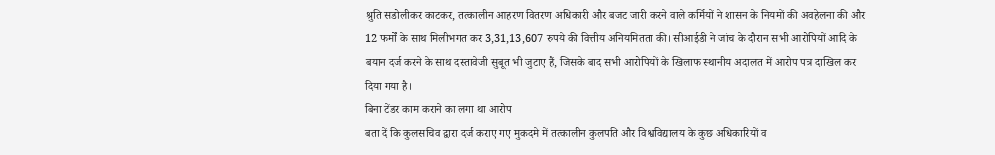श्रुति सडोलीकर काटकर, तत्कालीन आहरण वितरण अधिकारी और बजट जारी करने वाले कर्मियों ने शासन के नियमों की अवहेलना की और 12 फर्मों के साथ मिलीभगत कर 3,31,13,607 रुपये की वित्तीय अनियमितता की। सीआईडी ने जांच के दौरान सभी आरोपियों आदि के बयान दर्ज करने के साथ दस्तावेजी सुबूत भी जुटाए हैं, जिसके बाद सभी आरोपियों के खिलाफ स्थानीय अदालत में आरोप पत्र दाखिल कर दिया गया है।
बिना टेंडर काम कराने का लगा था आरोप
बता दें कि कुलसचिव द्वारा दर्ज कराए गए मुकदमे में तत्कालीन कुलपति और विश्वविद्यालय के कुछ अधिकारियों व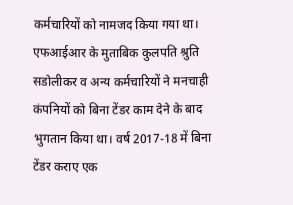कर्मचारियों को नामजद किया गया था। एफआईआर के मुताबिक कुलपति श्रुति सडोलीकर व अन्य कर्मचारियों ने मनचाही कंपनियों को बिना टेंडर काम देने के बाद भुगतान किया था। वर्ष 2017-18 में बिना टेंडर कराए एक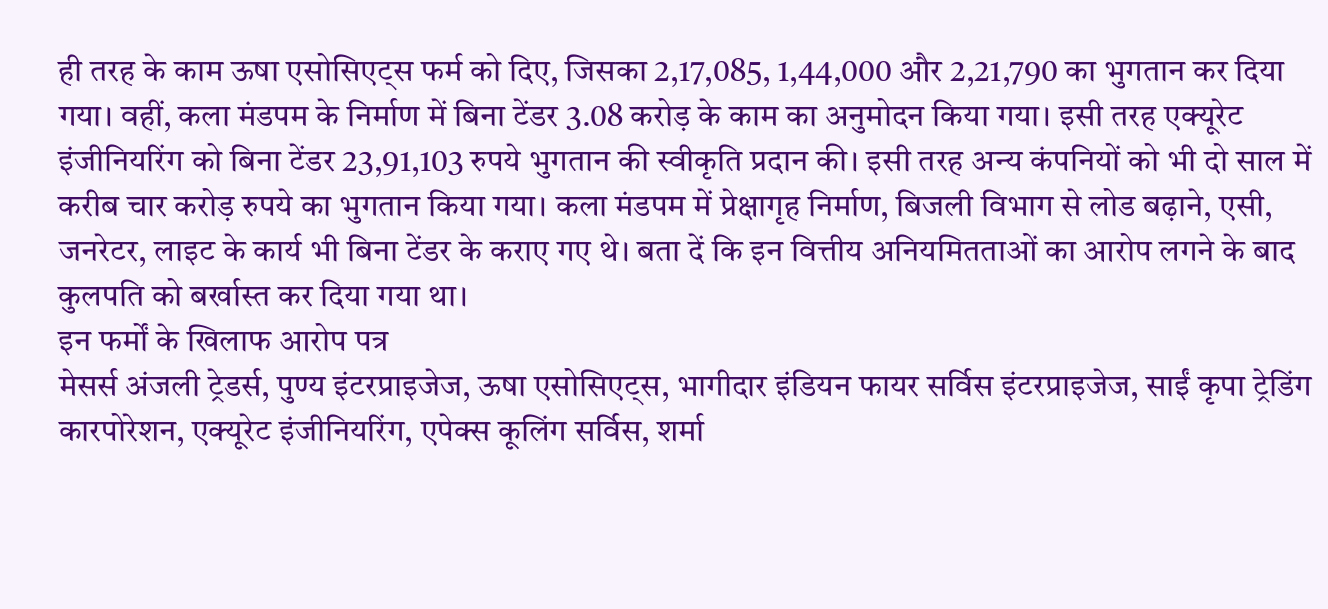ही तरह के काम ऊषा एसोसिएट्स फर्म को दिए, जिसका 2,17,085, 1,44,000 और 2,21,790 का भुगतान कर दिया गया। वहीं, कला मंडपम के निर्माण में बिना टेंडर 3.08 करोड़ के काम का अनुमोदन किया गया। इसी तरह एक्यूरेट इंजीनियरिंग को बिना टेंडर 23,91,103 रुपये भुगतान की स्वीकृति प्रदान की। इसी तरह अन्य कंपनियों को भी दो साल में करीब चार करोड़ रुपये का भुगतान किया गया। कला मंडपम में प्रेक्षागृह निर्माण, बिजली विभाग से लोड बढ़ाने, एसी, जनरेटर, लाइट के कार्य भी बिना टेंडर के कराए गए थे। बता दें कि इन वित्तीय अनियमितताओं का आरोप लगने के बाद कुलपति को बर्खास्त कर दिया गया था।
इन फर्मों के खिलाफ आरोप पत्र
मेसर्स अंजली ट्रेडर्स, पुण्य इंटरप्राइजेज, ऊषा एसोसिएट्स, भागीदार इंडियन फायर सर्विस इंटरप्राइजेज, साईं कृपा ट्रेडिंग कारपोरेशन, एक्यूरेट इंजीनियरिंग, एपेक्स कूलिंग सर्विस, शर्मा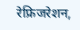रेफ्रिजरेशन,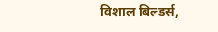विशाल बिल्डर्स,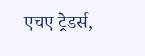एचए ट्रेडर्स,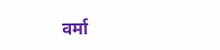वर्मा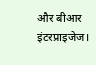और बीआर इंटरप्राइजेज।